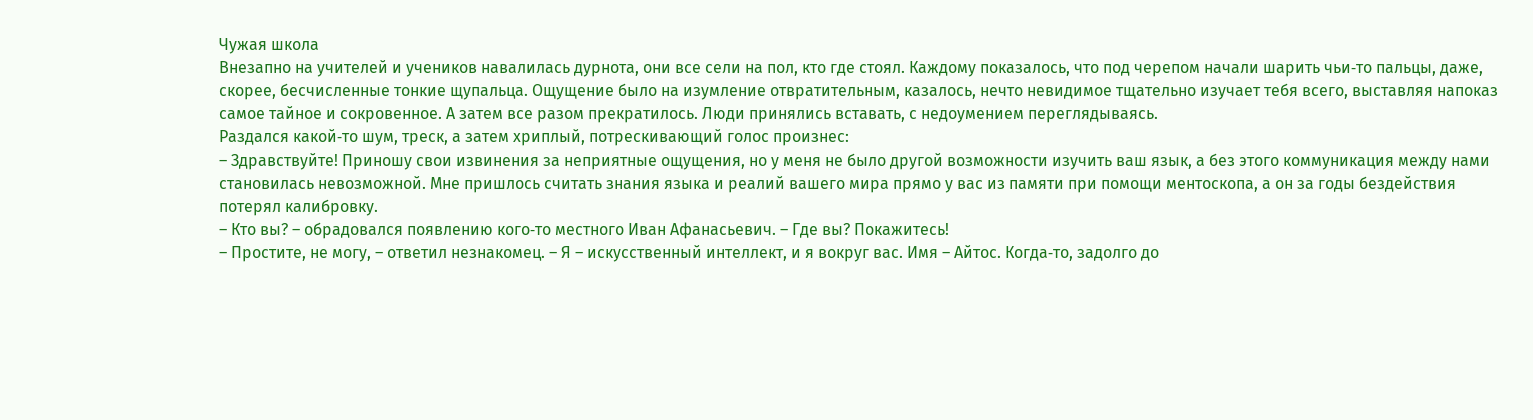Чужая школа
Внезапно на учителей и учеников навалилась дурнота, они все сели на пол, кто где стоял. Каждому показалось, что под черепом начали шарить чьи‑то пальцы, даже, скорее, бесчисленные тонкие щупальца. Ощущение было на изумление отвратительным, казалось, нечто невидимое тщательно изучает тебя всего, выставляя напоказ самое тайное и сокровенное. А затем все разом прекратилось. Люди принялись вставать, с недоумением переглядываясь.
Раздался какой‑то шум, треск, а затем хриплый, потрескивающий голос произнес:
– Здравствуйте! Приношу свои извинения за неприятные ощущения, но у меня не было другой возможности изучить ваш язык, а без этого коммуникация между нами становилась невозможной. Мне пришлось считать знания языка и реалий вашего мира прямо у вас из памяти при помощи ментоскопа, а он за годы бездействия потерял калибровку.
– Кто вы? – обрадовался появлению кого‑то местного Иван Афанасьевич. – Где вы? Покажитесь!
– Простите, не могу, – ответил незнакомец. – Я – искусственный интеллект, и я вокруг вас. Имя – Айтос. Когда‑то, задолго до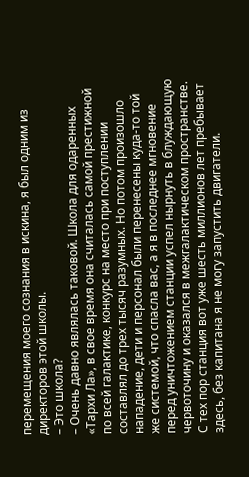перемещения моего сознания в искина, я был одним из директоров этой школы.
– Это школа?
– Очень давно являлась таковой. Школа для одаренных «Тархи Ла», в свое время она считалась самой престижной по всей галактике, конкурс на место при поступлении составлял до трех тысяч разумных. Но потом произошло нападение, дети и персонал были перенесены куда‑то той же системой, что спасла вас, а я в последнее мгновение перед уничтожением станции успел нырнуть в блуждающую червоточину и оказался в межгалактическом пространстве. С тех пор станция вот уже шесть миллионов лет пребывает здесь, без капитана я не могу запустить двигатели.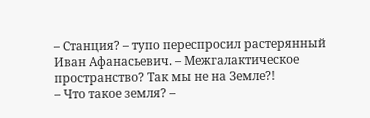– Станция? – тупо переспросил растерянный Иван Афанасьевич. – Межгалактическое пространство? Так мы не на Земле?!
– Что такое земля? –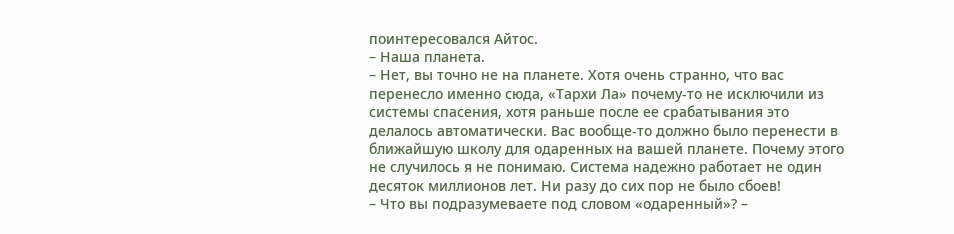поинтересовался Айтос.
– Наша планета.
– Нет, вы точно не на планете. Хотя очень странно, что вас перенесло именно сюда, «Тархи Ла» почему‑то не исключили из системы спасения, хотя раньше после ее срабатывания это делалось автоматически. Вас вообще‑то должно было перенести в ближайшую школу для одаренных на вашей планете. Почему этого не случилось я не понимаю. Система надежно работает не один десяток миллионов лет. Ни разу до сих пор не было сбоев!
– Что вы подразумеваете под словом «одаренный»? –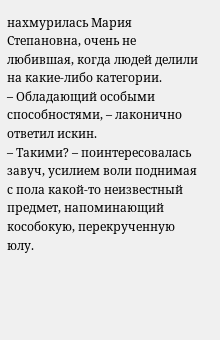нахмурилась Мария Степановна, очень не любившая, когда людей делили на какие‑либо категории.
– Обладающий особыми способностями, – лаконично ответил искин.
– Такими? – поинтересовалась завуч, усилием воли поднимая с пола какой‑то неизвестный предмет, напоминающий кособокую, перекрученную юлу.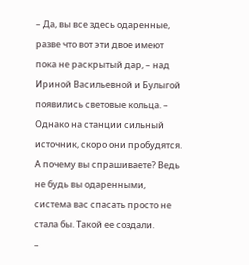– Да, вы все здесь одаренные, разве что вот эти двое имеют пока не раскрытый дар, – над Ириной Васильевной и Булыгой появились световые кольца. – Однако на станции сильный источник, скоро они пробудятся. А почему вы спрашиваете? Ведь не будь вы одаренными, система вас спасать просто не стала бы. Такой ее создали.
–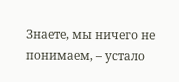Знаете, мы ничего не понимаем, – устало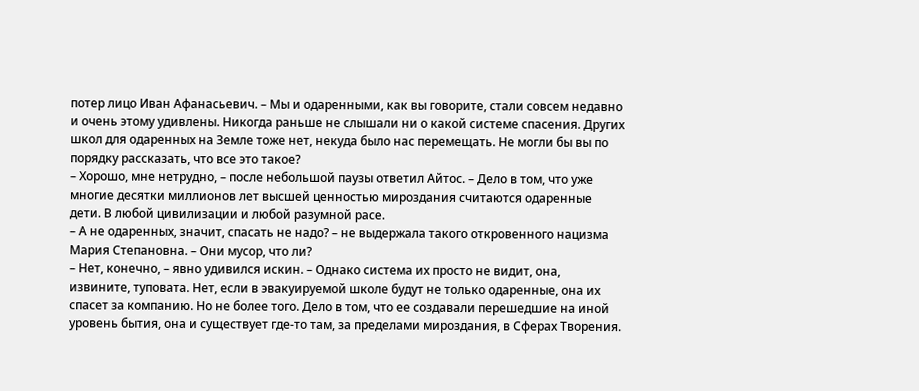потер лицо Иван Афанасьевич. – Мы и одаренными, как вы говорите, стали совсем недавно и очень этому удивлены. Никогда раньше не слышали ни о какой системе спасения. Других школ для одаренных на Земле тоже нет, некуда было нас перемещать. Не могли бы вы по порядку рассказать, что все это такое?
– Хорошо, мне нетрудно, – после небольшой паузы ответил Айтос. – Дело в том, что уже многие десятки миллионов лет высшей ценностью мироздания считаются одаренные дети. В любой цивилизации и любой разумной расе.
– А не одаренных, значит, спасать не надо? – не выдержала такого откровенного нацизма Мария Степановна. – Они мусор, что ли?
– Нет, конечно, – явно удивился искин. – Однако система их просто не видит, она, извините, туповата. Нет, если в эвакуируемой школе будут не только одаренные, она их спасет за компанию. Но не более того. Дело в том, что ее создавали перешедшие на иной уровень бытия, она и существует где‑то там, за пределами мироздания, в Сферах Творения.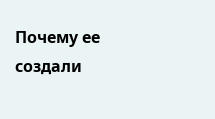Почему ее создали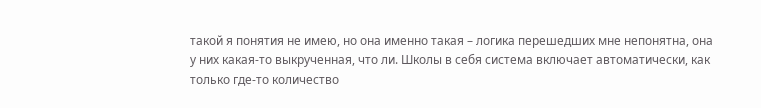такой я понятия не имею, но она именно такая – логика перешедших мне непонятна, она у них какая‑то выкрученная, что ли. Школы в себя система включает автоматически, как только где‑то количество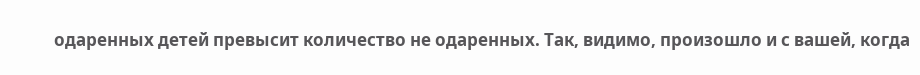одаренных детей превысит количество не одаренных. Так, видимо, произошло и с вашей, когда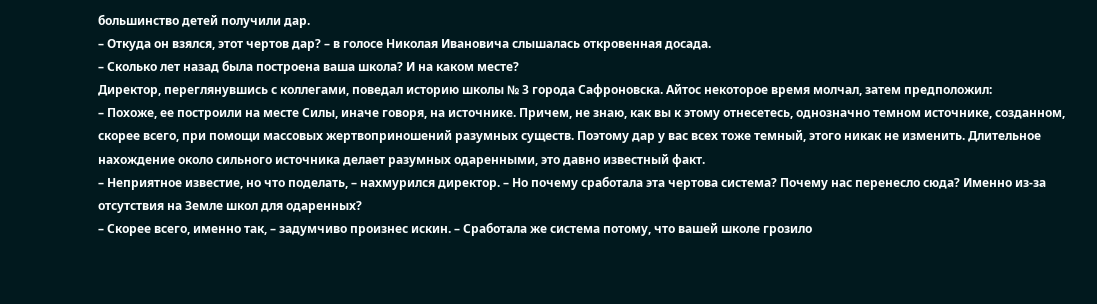большинство детей получили дар.
– Откуда он взялся, этот чертов дар? – в голосе Николая Ивановича слышалась откровенная досада.
– Сколько лет назад была построена ваша школа? И на каком месте?
Директор, переглянувшись с коллегами, поведал историю школы № 3 города Сафроновска. Айтос некоторое время молчал, затем предположил:
– Похоже, ее построили на месте Силы, иначе говоря, на источнике. Причем, не знаю, как вы к этому отнесетесь, однозначно темном источнике, созданном, скорее всего, при помощи массовых жертвоприношений разумных существ. Поэтому дар у вас всех тоже темный, этого никак не изменить. Длительное нахождение около сильного источника делает разумных одаренными, это давно известный факт.
– Неприятное известие, но что поделать, – нахмурился директор. – Но почему сработала эта чертова система? Почему нас перенесло сюда? Именно из‑за отсутствия на Земле школ для одаренных?
– Скорее всего, именно так, – задумчиво произнес искин. – Сработала же система потому, что вашей школе грозило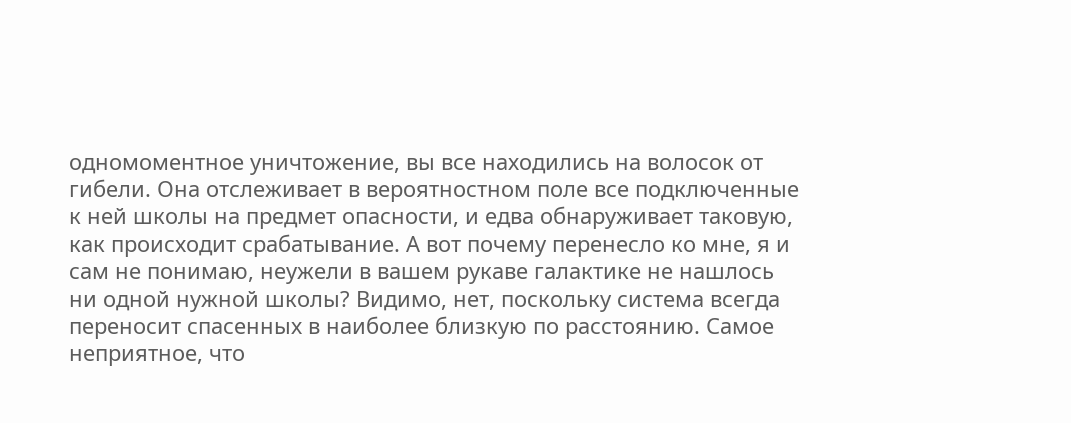одномоментное уничтожение, вы все находились на волосок от гибели. Она отслеживает в вероятностном поле все подключенные к ней школы на предмет опасности, и едва обнаруживает таковую, как происходит срабатывание. А вот почему перенесло ко мне, я и сам не понимаю, неужели в вашем рукаве галактике не нашлось ни одной нужной школы? Видимо, нет, поскольку система всегда переносит спасенных в наиболее близкую по расстоянию. Самое неприятное, что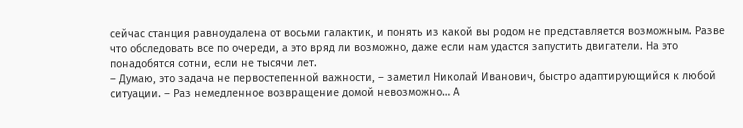сейчас станция равноудалена от восьми галактик, и понять из какой вы родом не представляется возможным. Разве что обследовать все по очереди, а это вряд ли возможно, даже если нам удастся запустить двигатели. На это понадобятся сотни, если не тысячи лет.
– Думаю, это задача не первостепенной важности, – заметил Николай Иванович, быстро адаптирующийся к любой ситуации. – Раз немедленное возвращение домой невозможно… А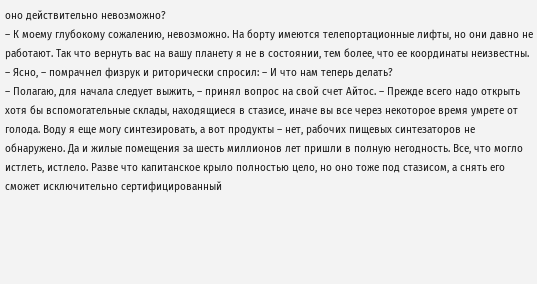оно действительно невозможно?
– К моему глубокому сожалению, невозможно. На борту имеются телепортационные лифты, но они давно не работают. Так что вернуть вас на вашу планету я не в состоянии, тем более, что ее координаты неизвестны.
– Ясно, – помрачнел физрук и риторически спросил: – И что нам теперь делать?
– Полагаю, для начала следует выжить, – принял вопрос на свой счет Айтос. – Прежде всего надо открыть хотя бы вспомогательные склады, находящиеся в стазисе, иначе вы все через некоторое время умрете от голода. Воду я еще могу синтезировать, а вот продукты – нет, рабочих пищевых синтезаторов не обнаружено. Да и жилые помещения за шесть миллионов лет пришли в полную негодность. Все, что могло истлеть, истлело. Разве что капитанское крыло полностью цело, но оно тоже под стазисом, а снять его сможет исключительно сертифицированный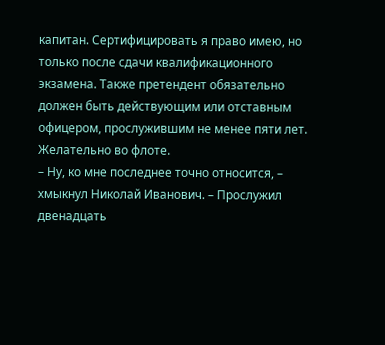капитан. Сертифицировать я право имею, но только после сдачи квалификационного экзамена. Также претендент обязательно должен быть действующим или отставным офицером, прослужившим не менее пяти лет. Желательно во флоте.
– Ну, ко мне последнее точно относится, – хмыкнул Николай Иванович. – Прослужил двенадцать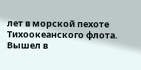лет в морской пехоте Тихоокеанского флота. Вышел в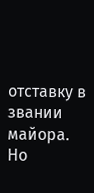отставку в звании майора. Но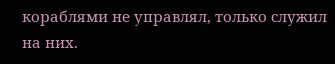кораблями не управлял, только служил на них.